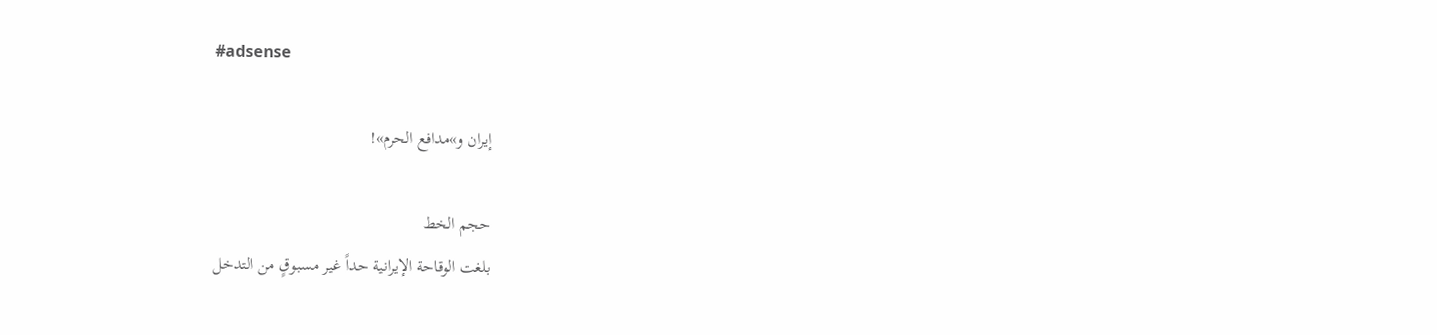#adsense

إيران و»مدافع الحرم»!

حجم الخط
بلغت الوقاحة الإيرانية حداً غير مسبوقٍ من التدخل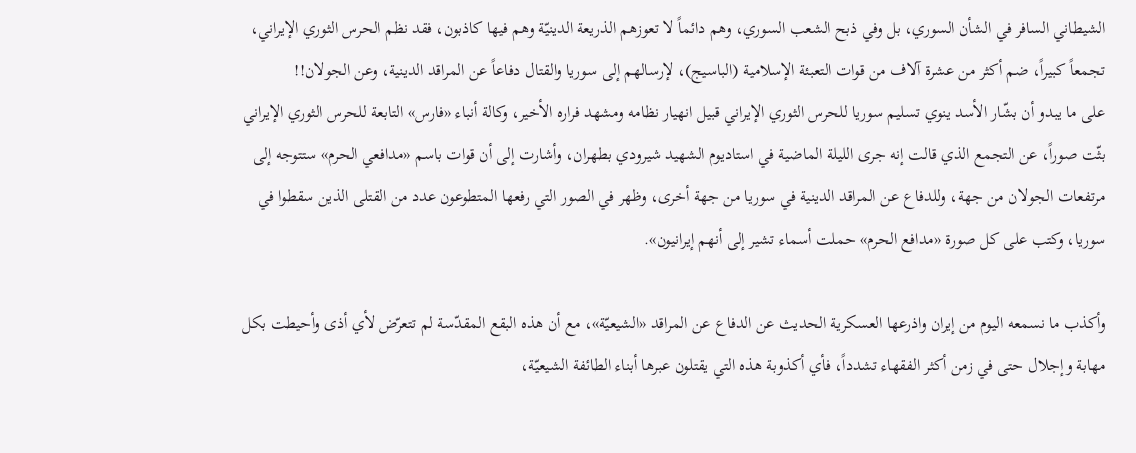الشيطاني السافر في الشأن السوري، بل وفي ذبح الشعب السوري، وهم دائماً لا تعوزهم الذريعة الدينيّة وهم فيها كاذبون، فقد نظم الحرس الثوري الإيراني، تجمعاً كبيراً، ضم أكثر من عشرة آلاف من قوات التعبئة الإسلامية (الباسيج)، لإرسالهم إلى سوريا والقتال دفاعاً عن المراقد الدينية، وعن الجولان!!
على ما يبدو أن بشّار الأسد ينوي تسليم سوريا للحرس الثوري الإيراني قبيل انهيار نظامه ومشهد فراره الأخير، وكالة أنباء «فارس» التابعة للحرس الثوري الإيراني بثّت صوراً، عن التجمع الذي قالت إنه جرى الليلة الماضية في استاديوم الشهيد شيرودي بطهران، وأشارت إلى أن قوات باسم «مدافعي الحرم» ستتوجه إلى مرتفعات الجولان من جهة، وللدفاع عن المراقد الدينية في سوريا من جهة أخرى، وظهر في الصور التي رفعها المتطوعون عدد من القتلى الذين سقطوا في سوريا، وكتب على كل صورة «مدافع الحرم» حملت أسماء تشير إلى أنهم إيرانيون».

وأكذب ما نسمعه اليوم من إيران واذرعها العسكرية الحديث عن الدفاع عن المراقد «الشيعيّة»، مع أن هذه البقع المقدّسة لم تتعرّض لأي أذى وأحيطت بكل مهابة وإجلال حتى في زمن أكثر الفقهاء تشدداً، فأي أكذوبة هذه التي يقتلون عبرها أبناء الطائفة الشيعيّة،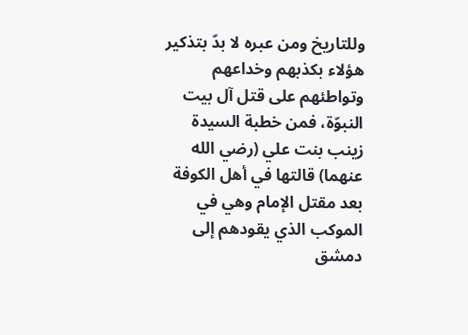وللتاريخ ومن عبره لا بدّ بتذكير هؤلاء بكذبهم وخداعهم وتواطئهم على قتل آل بيت النبوّة، فمن خطبة السيدة زينب بنت علي (رضي الله عنهما) قالتها في أهل الكوفة بعد مقتل الإمام وهي في الموكب الذي يقودهم إلى دمشق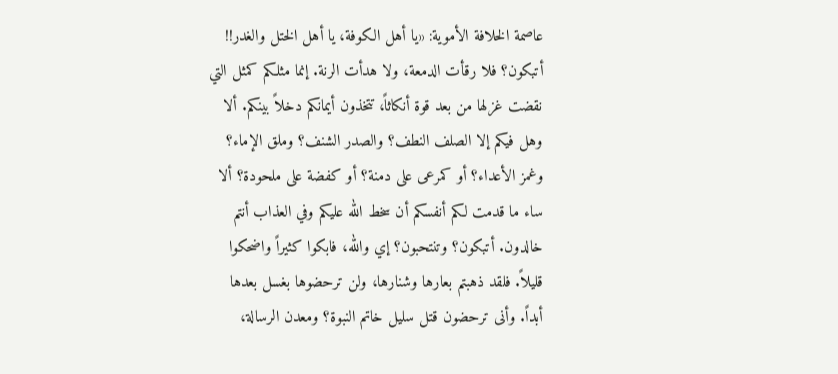عاصمة الخلافة الأموية: «يا أهل الكوفة، يا أهل الختل والغدر!! أتبكون؟ فلا رقأت الدمعة، ولا هدأت الرنة. إنما مثلكم كمثل التي نقضت غزلها من بعد قوة أنكاثاً، تتخذون أيمانكم دخلاً بينكم. ألا وهل فيكم إلا الصلف النطف؟ والصدر الشنف؟ وملق الإماء؟ وغمز الأعداء؟ أو كمرعى على دمنة؟ أو كفضة على ملحودة؟ ألا ساء ما قدمت لكم أنفسكم أن سخط الله عليكم وفي العذاب أنتم خالدون. أتبكون؟ وتنتحبون؟ إي والله، فابكوا كثيراً واضحكوا قليلاً. فلقد ذهبتم بعارها وشنارها، ولن ترحضوها بغسل بعدها أبداً. وأنى ترحضون قتل سليل خاتم النبوة؟ ومعدن الرسالة،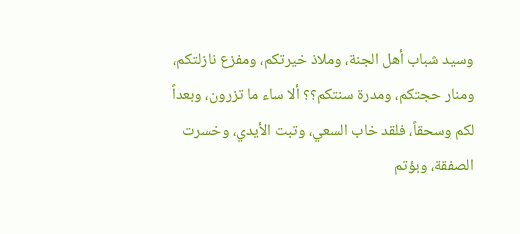وسيد شباب أهل الجنة، وملاذ خيرتكم، ومفزع نازلتكم، ومنار حجتكم، ومدرة سنتكم؟؟ ألا ساء ما تزرون، وبعداً لكم وسحقاً، فلقد خاب السعي، وتبت الأيدي، وخسرت الصفقة، وبؤتم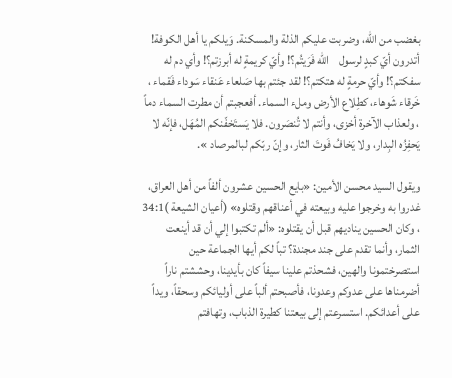بغضب من الله، وضربت عليكم الذلة والمسكنة. وَيلكم يا أهل الكوفة! أتدرون أيّ كبدٍ لرسول    الله فَرَيتُم؟! وأيّ كريمةٍ له أبرزتم؟! وأي دم له سفكتم؟! وأيّ حرمةٍ له هتكتم؟! لقد جئتم بها صَلعاء عَنقاء سَوداء فَقماء ، خَرقاء شَوهاء، كطِلاع الأرض وملء السماء. أفعجبتم أن مطرت السماء دماً ، ولعذاب الآخرة أخزى، وأنتم لا تُنصَرون. فلا يَستَخفّنكم المُهَل، فإنّه لا يَحفِزُه البِدار، ولا يَخافُ فَوتَ الثار، وإنّ ربّكم لبالمرصاد ».

ويقول السيد محسن الأمين: «بايع الحسين عشرون ألفاً من أهل العراق، غدروا به وخرجوا عليه وبيعته في أعناقهم وقتلوه» (أعيان الشيعة )34:1 ، وكان الحسين يناديهم قبل أن يقتلوه: «ألم تكتبوا إلي أن قد أينعت الثمار، وأنما تقدم على جند مجندة؟ تباً لكم أيها الجماعة حين استصرختمونا والهين، فشحذتم علينا سيفاً كان بأيدينا، وحششتم ناراً أضرمناها على عدوكم وعدونا، فأصبحتم ألباً على أوليائكم وسحقاً، ويداً على أعدائكم. استسرعتم إلى بيعتنا كطيرة الذباب، وتهافتم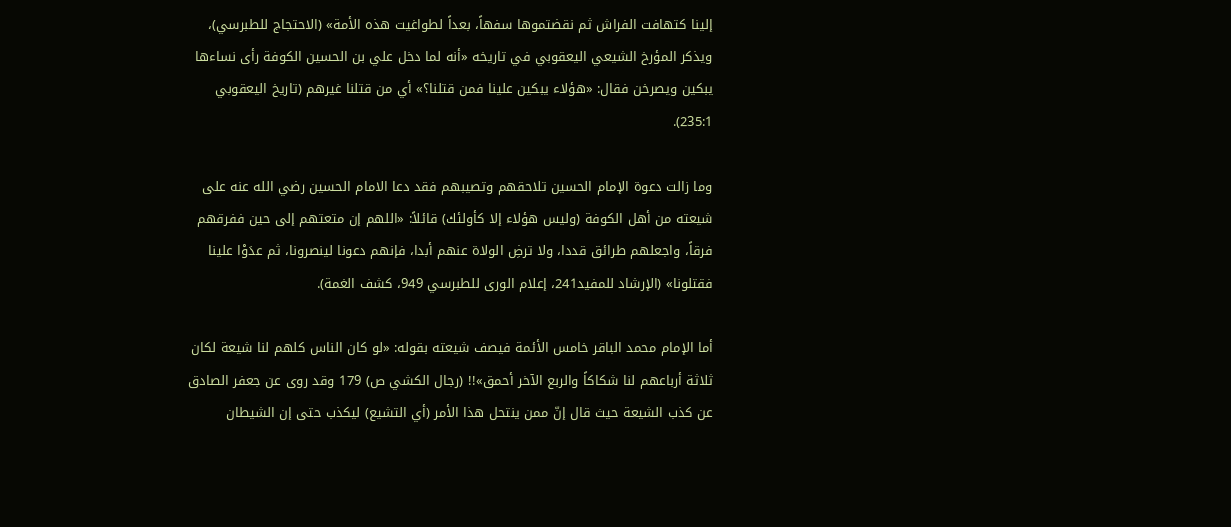إلينا كتهافت الفراش ثم نقضتموها سفهاً، بعداً لطواغيت هذه الأمة» (الاحتجاج للطبرسي)، ويذكر المؤرخ الشيعي اليعقوبي في تاريخه «أنه لما دخل علي بن الحسين الكوفة رأى نساءها يبكين ويصرخن فقال: «هؤلاء يبكين علينا فمن قتلنا؟» أي من قتلنا غيرهم (تاريخ اليعقوبي 235:1).

وما زالت دعوة الإمام الحسين تلاحقهم وتصيبهم فقد دعا الامام الحسين رضي الله عنه على شيعته من أهل الكوفة (وليس هؤلاء إلا كأولئك) قائلاً: «اللهم إن متعتهم إلى حين ففرقهم فرقاً، واجعلهم طرائق قددا، ولا ترضِ الولاة عنهم أبدا، فإنهم دعونا لينصرونا، ثم عدَوْا علينا فقتلونا» (الإرشاد للمفيد241، إعلام الورى للطبرسي 949، كشف الغمة).

أما الإمام محمد الباقر خامس الأئمة فيصف شيعته بقوله: «لو كان الناس كلهم لنا شيعة لكان ثلاثة أرباعهم لنا شكاكاً والربع الآخر أحمق»!! (رجال الكشي ص) 179 وقد روى عن جعفر الصادق عن كذب الشيعة حيث قال إنّ ممن ينتحل هذا الأمر (أي التشيع) ليكذب حتى إن الشيطان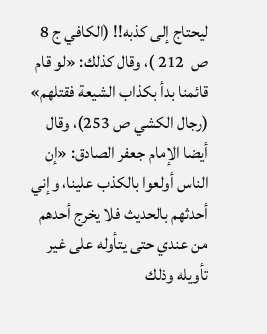ليحتاج إلى كذبه!! (الكافي ج 8 ص  212 )، وقال كذلك: «لو قام قائمنا بدأ بكذاب الشيعة فقتلهم» (رجال الكشي ص 253)، وقال أيضا الإمام جعفر الصادق: «إن الناس أولعوا بالكذب علينا، وإني أحدثهم بالحديث فلا يخرج أحدهم من عندي حتى يتأوله على غير تأويله وذلك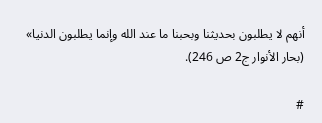أنهم لا يطلبون بحديثنا وبحبنا ما عند الله وإنما يطلبون الدنيا» (بحار الأنوار ج2 ص 246).

#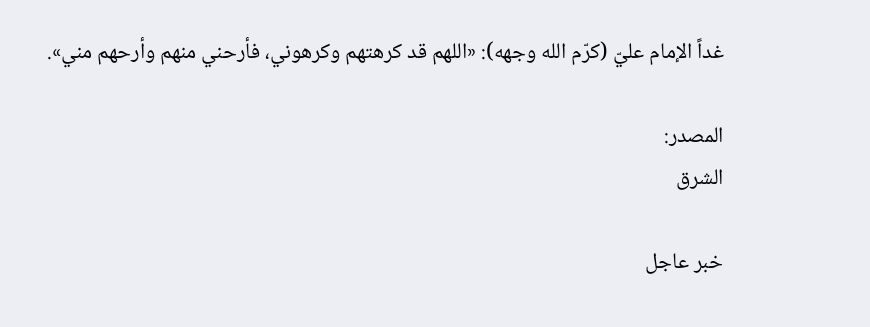غداً الإمام عليّ (كرّم الله وجهه): «اللهم قد كرهتهم وكرهوني، فأرحني منهم وأرحهم مني».

المصدر:
الشرق

خبر عاجل